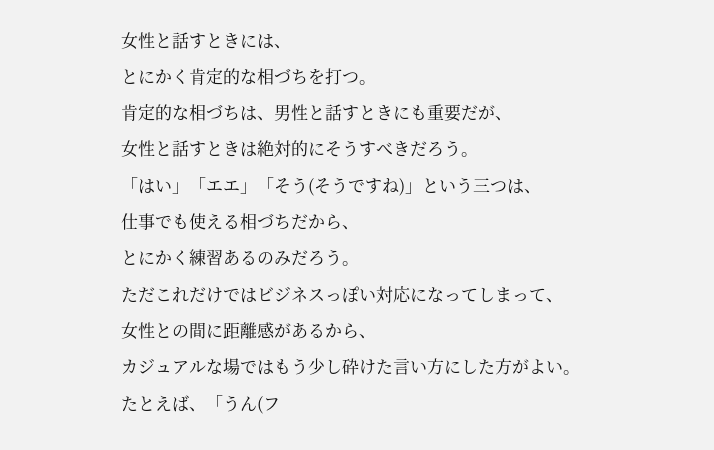女性と話すときには、
とにかく肯定的な相づちを打つ。
肯定的な相づちは、男性と話すときにも重要だが、
女性と話すときは絶対的にそうすべきだろう。
「はい」「エエ」「そう(そうですね)」という三つは、
仕事でも使える相づちだから、
とにかく練習あるのみだろう。
ただこれだけではビジネスっぽい対応になってしまって、
女性との間に距離感があるから、
カジュアルな場ではもう少し砕けた言い方にした方がよい。
たとえば、「うん(フ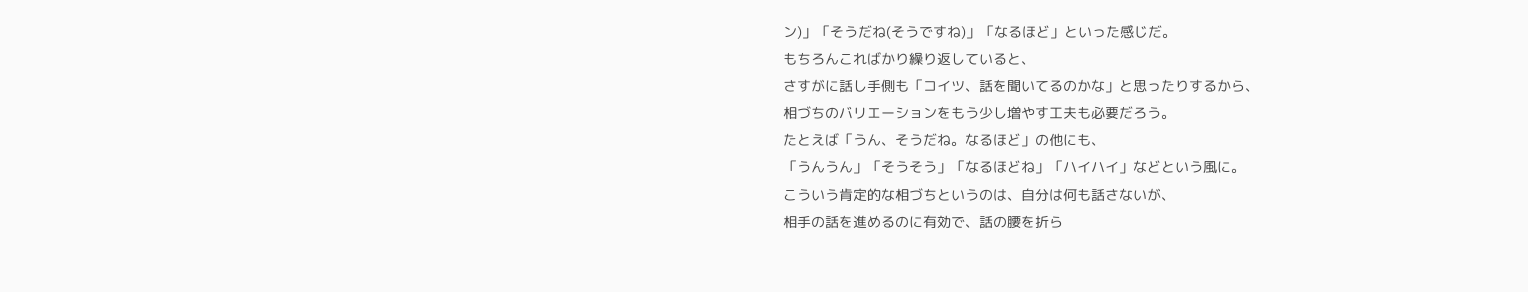ン)」「そうだね(そうですね)」「なるほど」といった感じだ。
もちろんこればかり繰り返していると、
さすがに話し手側も「コイツ、話を聞いてるのかな」と思ったりするから、
相づちのバリエーションをもう少し増やす工夫も必要だろう。
たとえば「うん、そうだね。なるほど」の他にも、
「うんうん」「そうそう」「なるほどね」「ハイハイ」などという風に。
こういう肯定的な相づちというのは、自分は何も話さないが、
相手の話を進めるのに有効で、話の腰を折ら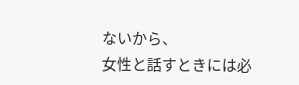ないから、
女性と話すときには必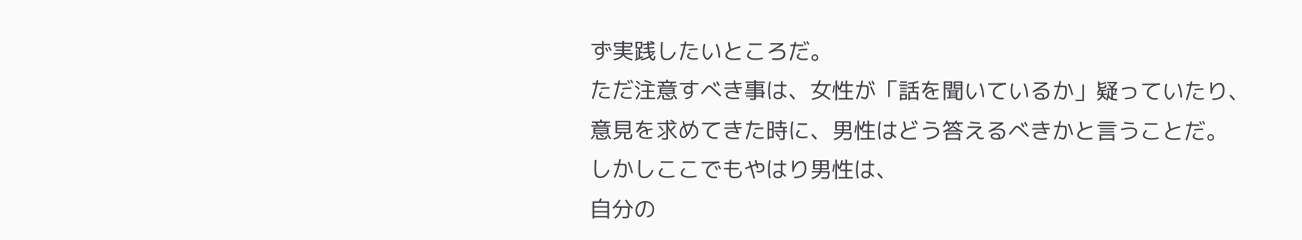ず実践したいところだ。
ただ注意すべき事は、女性が「話を聞いているか」疑っていたり、
意見を求めてきた時に、男性はどう答えるべきかと言うことだ。
しかしここでもやはり男性は、
自分の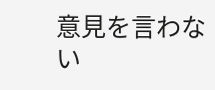意見を言わない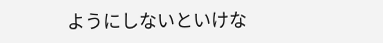ようにしないといけな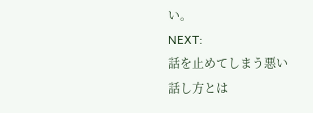い。
NEXT:
話を止めてしまう悪い話し方とは